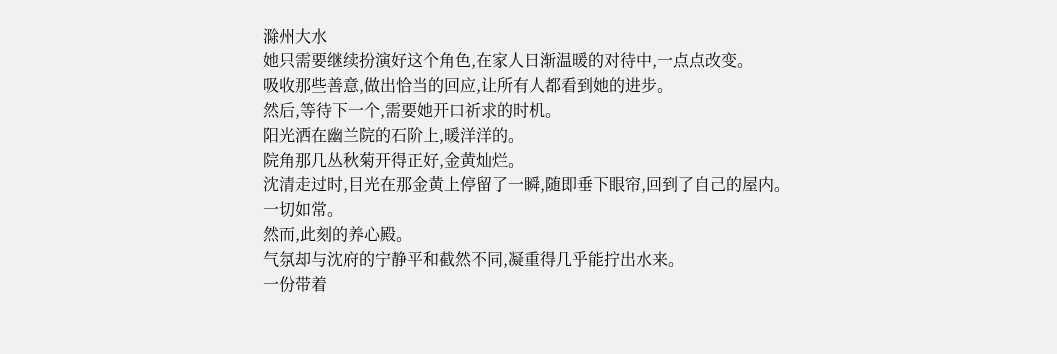滁州大水
她只需要继续扮演好这个角色,在家人日渐温暖的对待中,一点点改变。
吸收那些善意,做出恰当的回应,让所有人都看到她的进步。
然后,等待下一个,需要她开口祈求的时机。
阳光洒在幽兰院的石阶上,暖洋洋的。
院角那几丛秋菊开得正好,金黄灿烂。
沈清走过时,目光在那金黄上停留了一瞬,随即垂下眼帘,回到了自己的屋内。
一切如常。
然而,此刻的养心殿。
气氛却与沈府的宁静平和截然不同,凝重得几乎能拧出水来。
一份带着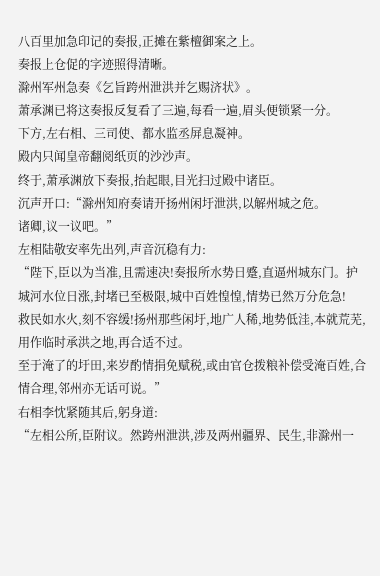八百里加急印记的奏报,正摊在紫檀御案之上。
奏报上仓促的字迹照得清晰。
滁州军州急奏《乞旨跨州泄洪并乞赐济状》。
萧承渊已将这奏报反复看了三遍,每看一遍,眉头便锁紧一分。
下方,左右相、三司使、都水监丞屏息凝神。
殿内只闻皇帝翻阅纸页的沙沙声。
终于,萧承渊放下奏报,抬起眼,目光扫过殿中诸臣。
沉声开口:“滁州知府奏请开扬州闲圩泄洪,以解州城之危。
诸卿,议一议吧。”
左相陆敬安率先出列,声音沉稳有力:
“陛下,臣以为当准,且需速决!奏报所水势日蹙,直逼州城东门。护城河水位日涨,封堵已至极限,城中百姓惶惶,情势已然万分危急!
救民如水火,刻不容缓!扬州那些闲圩,地广人稀,地势低洼,本就荒芜,用作临时承洪之地,再合适不过。
至于淹了的圩田,来岁酌情捐免赋税,或由官仓拨粮补偿受淹百姓,合情合理,邻州亦无话可说。”
右相李忱紧随其后,躬身道:
“左相公所,臣附议。然跨州泄洪,涉及两州疆界、民生,非滁州一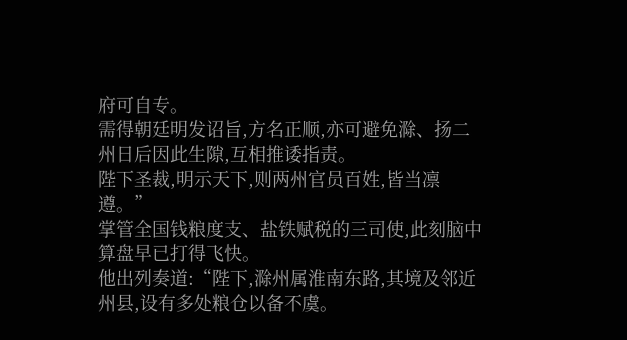府可自专。
需得朝廷明发诏旨,方名正顺,亦可避免滁、扬二州日后因此生隙,互相推诿指责。
陛下圣裁,明示天下,则两州官员百姓,皆当凛遵。”
掌管全国钱粮度支、盐铁赋税的三司使,此刻脑中算盘早已打得飞快。
他出列奏道:“陛下,滁州属淮南东路,其境及邻近州县,设有多处粮仓以备不虞。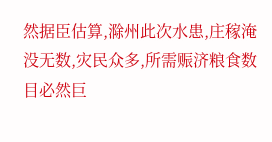然据臣估算,滁州此次水患,庄稼淹没无数,灾民众多,所需赈济粮食数目必然巨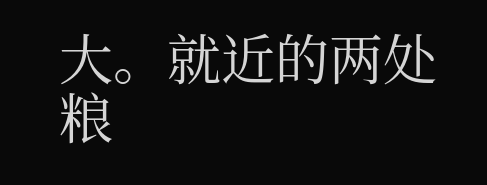大。就近的两处粮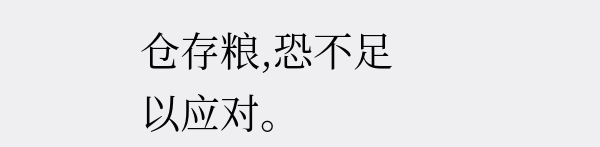仓存粮,恐不足以应对。